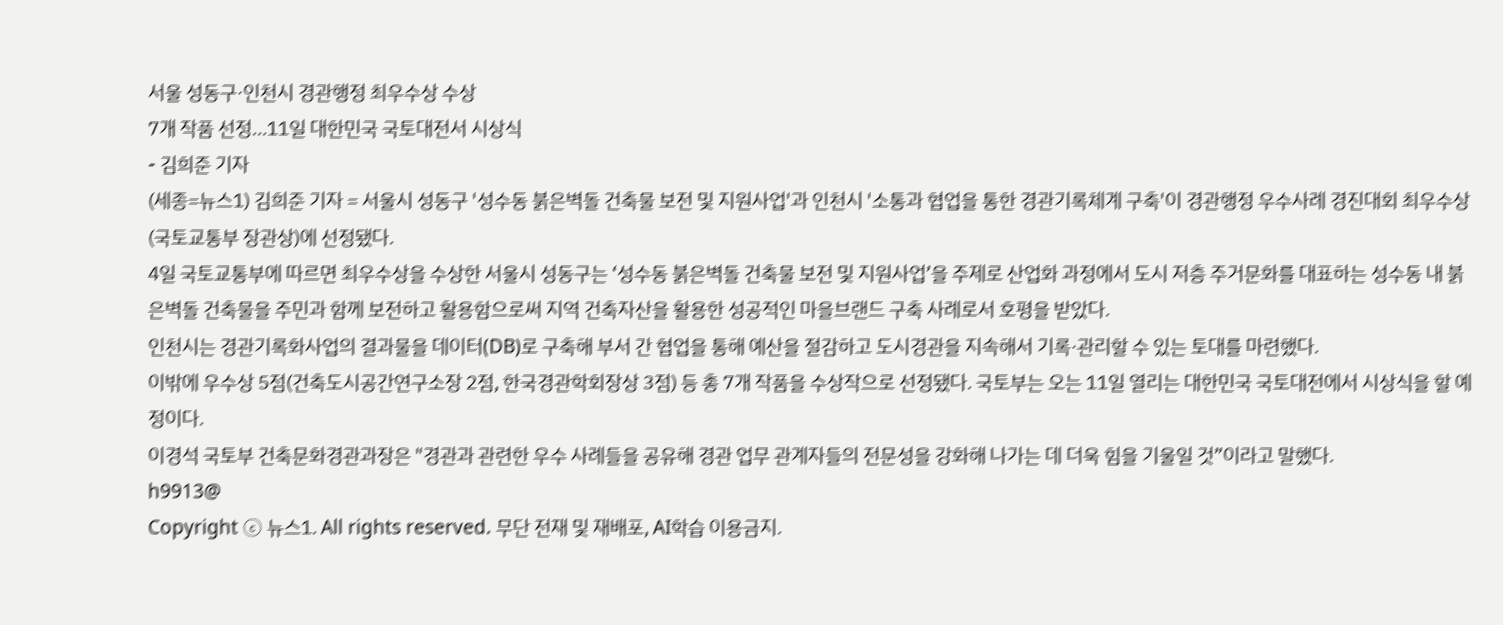서울 성동구·인천시 경관행정 최우수상 수상
7개 작품 선정…11일 대한민국 국토대전서 시상식
- 김희준 기자
(세종=뉴스1) 김희준 기자 = 서울시 성동구 '성수동 붉은벽돌 건축물 보전 및 지원사업'과 인천시 '소통과 협업을 통한 경관기록체계 구축'이 경관행정 우수사례 경진대회 최우수상(국토교통부 장관상)에 선정됐다.
4일 국토교통부에 따르면 최우수상을 수상한 서울시 성동구는 ‘성수동 붉은벽돌 건축물 보전 및 지원사업’을 주제로 산업화 과정에서 도시 저층 주거문화를 대표하는 성수동 내 붉은벽돌 건축물을 주민과 함께 보전하고 활용함으로써 지역 건축자산을 활용한 성공적인 마을브랜드 구축 사례로서 호평을 받았다.
인천시는 경관기록화사업의 결과물을 데이터(DB)로 구축해 부서 간 협업을 통해 예산을 절감하고 도시경관을 지속해서 기록·관리할 수 있는 토대를 마련했다.
이밖에 우수상 5점(건축도시공간연구소장 2점, 한국경관학회장상 3점) 등 총 7개 작품을 수상작으로 선정됐다. 국토부는 오는 11일 열리는 대한민국 국토대전에서 시상식을 할 예정이다.
이경석 국토부 건축문화경관과장은 "경관과 관련한 우수 사례들을 공유해 경관 업무 관계자들의 전문성을 강화해 나가는 데 더욱 힘을 기울일 것”이라고 말했다.
h9913@
Copyright ⓒ 뉴스1. All rights reserved. 무단 전재 및 재배포, AI학습 이용금지.